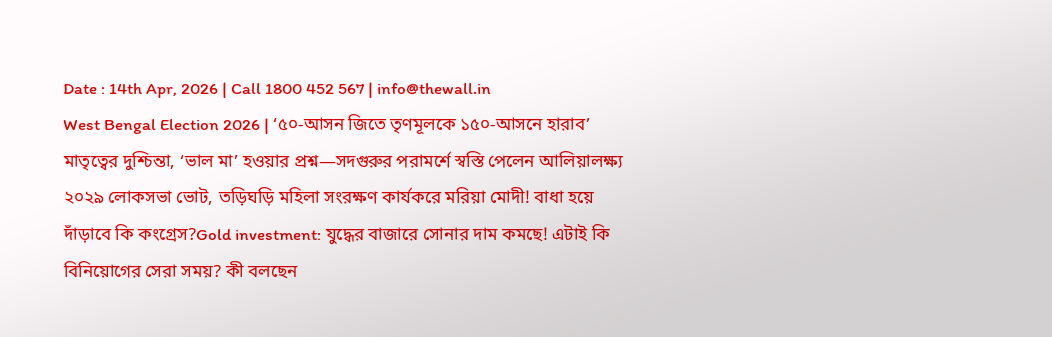Date : 14th Apr, 2026 | Call 1800 452 567 | info@thewall.in
West Bengal Election 2026 | ‘৫০-আসন জিতে তৃণমূলকে ১৫০-আসনে হারাব’ মাতৃত্বের দুশ্চিন্তা, ‘ভাল মা’ হওয়ার প্রশ্ন—সদগুরুর পরামর্শে স্বস্তি পেলেন আলিয়ালক্ষ্য ২০২৯ লোকসভা ভোট, তড়িঘড়ি মহিলা সংরক্ষণ কার্যকরে মরিয়া মোদী! বাধা হয়ে দাঁড়াবে কি কংগ্রেস?Gold investment: যুদ্ধের বাজারে সোনার দাম কমছে! এটাই কি বিনিয়োগের সেরা সময়? কী বলছেন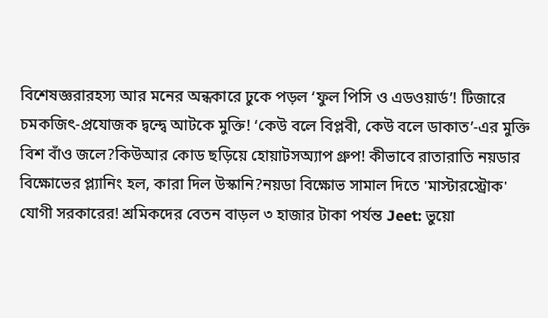বিশেষজ্ঞরারহস্য আর মনের অন্ধকারে ঢুকে পড়ল ‘ফুল পিসি ও এডওয়ার্ড’! টিজারে চমকজিৎ-প্রযোজক দ্বন্দ্বে আটকে মুক্তি! ‘কেউ বলে বিপ্লবী, কেউ বলে ডাকাত’-এর মুক্তি বিশ বাঁও জলে?কিউআর কোড ছড়িয়ে হোয়াটসঅ্যাপ গ্রুপ! কীভাবে রাতারাতি নয়ডার বিক্ষোভের প্ল্যানিং হল, কারা দিল উস্কানি?নয়ডা বিক্ষোভ সামাল দিতে 'মাস্টারস্ট্রোক' যোগী সরকারের! শ্রমিকদের বেতন বাড়ল ৩ হাজার টাকা পর্যন্ত Jeet: ভুয়ো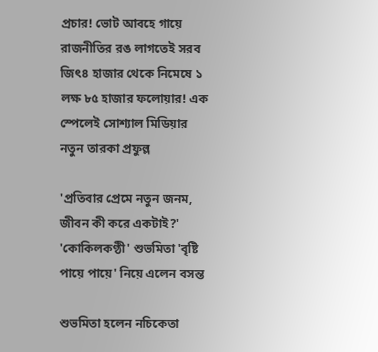প্রচার! ভোট আবহে গায়ে রাজনীতির রঙ লাগতেই সরব জিৎ৪ হাজার থেকে নিমেষে ১ লক্ষ ৮৫ হাজার ফলোয়ার! এক স্পেলেই সোশ্যাল মিডিয়ার নতুন তারকা প্রফুল্ল

'প্রতিবার প্রেমে নতুন জনম, জীবন কী করে একটাই?' 'কোকিলকণ্ঠী' শুভমিতা 'বৃষ্টি পায়ে পায়ে' নিয়ে এলেন বসন্ত

শুভমিতা হলেন নচিকেতা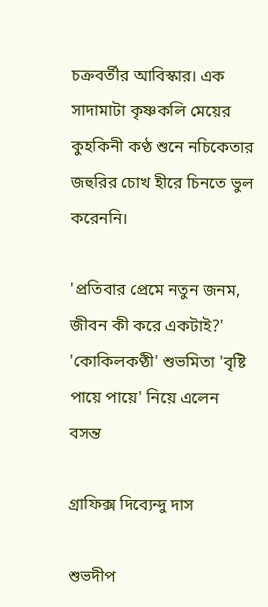চক্রবর্তীর আবিস্কার। এক সাদামাটা কৃষ্ণকলি মেয়ের কুহকিনী কণ্ঠ শুনে নচিকেতার জহুরির চোখ হীরে চিনতে ভুল করেননি।

'প্রতিবার প্রেমে নতুন জনম, জীবন কী করে একটাই?' 'কোকিলকণ্ঠী' শুভমিতা 'বৃষ্টি পায়ে পায়ে' নিয়ে এলেন বসন্ত

গ্রাফিক্স দিব্যেন্দু দাস

শুভদীপ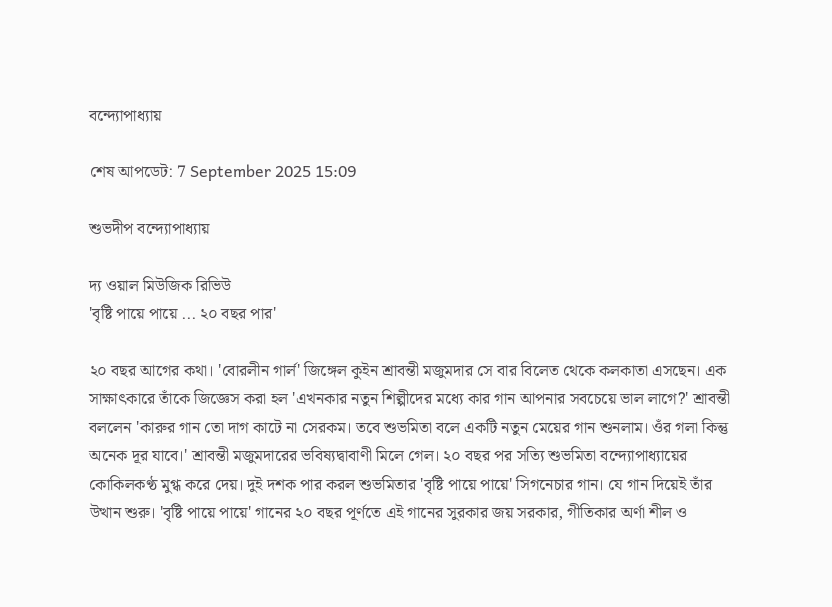বন্দ্যোপাধ্যায়

শেষ আপডেট: 7 September 2025 15:09

শুভদীপ বন্দ্যোপাধ্যায়

দ্য ওয়াল মিউজিক রিভিউ
'বৃষ্টি পায়ে পায়ে ... ২০ বছর পার'

২০ বছর আগের কথা। 'বোরলীন গার্ল' জিঙ্গেল কুইন শ্রাবন্তী মজুমদার সে বার বিলেত থেকে কলকাতা এসছেন। এক সাক্ষাৎকারে তাঁকে জিজ্ঞেস করা হল 'এখনকার নতুন শিল্পীদের মধ্যে কার গান আপনার সবচেয়ে ভাল লাগে?' শ্রাবন্তী বললেন 'কারুর গান তো দাগ কাটে না সেরকম। তবে শুভমিতা বলে একটি নতুন মেয়ের গান শুনলাম। ওঁর গলা কিন্তু অনেক দূর যাবে।' শ্রাবন্তী মজুমদারের ভবিষ্যদ্বাবাণী মিলে গেল। ২০ বছর পর সত্যি শুভমিতা বন্দ্যোপাধ্যায়ের কোকিলকণ্ঠ মুগ্ধ করে দেয়। দুই দশক পার করল শুভমিতার 'বৃষ্টি পায়ে পায়ে' সিগনেচার গান। যে গান দিয়েই তাঁর উত্থান শুরু। 'বৃষ্টি পায়ে পায়ে' গানের ২০ বছর পূর্ণতে এই গানের সুরকার জয় সরকার, গীতিকার অর্ণা শীল ও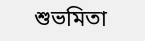শুভমিতা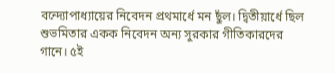বন্দ্যোপাধ্যায়ের নিবেদন প্রথমার্ধে মন ছুঁল। দ্বিতীয়ার্ধে ছিল শুভমিতার একক নিবেদন অন্য সুরকার গীতিকারদের গানে। ৫ই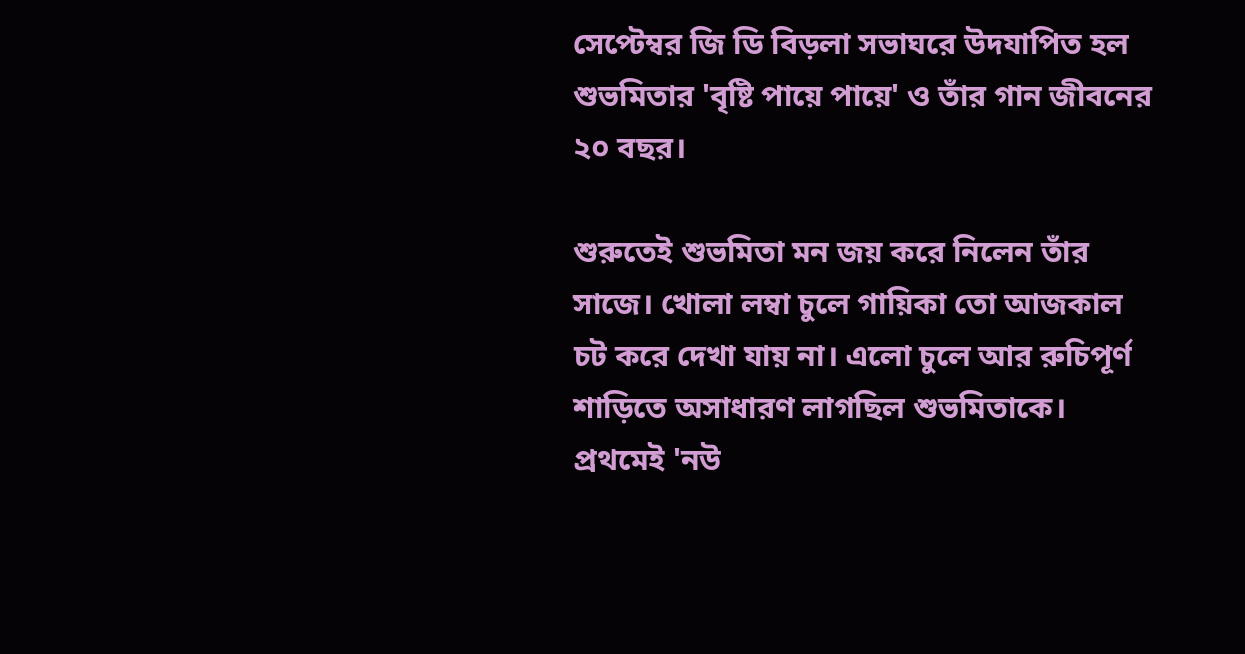সেপ্টেম্বর জি ডি বিড়লা সভাঘরে উদযাপিত হল শুভমিতার 'বৃষ্টি পায়ে পায়ে' ও তাঁর গান জীবনের ২০ বছর।

শুরুতেই শুভমিতা মন জয় করে নিলেন তাঁর সাজে। খোলা লম্বা চুলে গায়িকা তো আজকাল চট করে দেখা যায় না। এলো চুলে আর রুচিপূর্ণ শাড়িতে অসাধারণ লাগছিল শুভমিতাকে। প্রথমেই 'নউ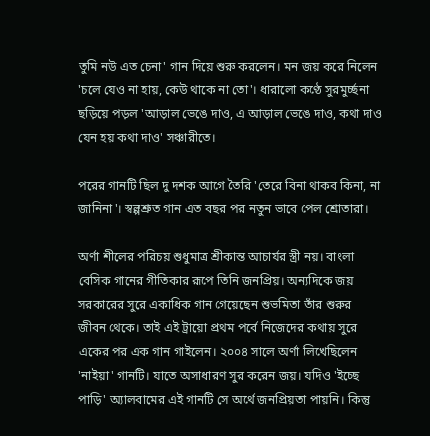তুমি নউ এত চেনা' গান দিয়ে শুরু করলেন। মন জয় করে নিলেন 'চলে যেও না হায়, কেউ থাকে না তো'। ধারালো কণ্ঠে সুরমুর্চ্ছনা ছড়িয়ে পড়ল 'আড়াল ভেঙে দাও, এ আড়াল ভেঙে দাও, কথা দাও যেন হয় কথা দাও' সঞ্চারীতে।

পরের গানটি ছিল দু দশক আগে তৈরি 'তেরে বিনা থাকব কিনা, না জানিনা'। স্বল্পশ্রুত গান এত বছর পর নতুন ভাবে পেল শ্রোতারা।

অর্ণা শীলের পরিচয় শুধুমাত্র শ্রীকান্ত আচার্যর স্ত্রী নয়। বাংলা বেসিক গানের গীতিকার রূপে তিনি জনপ্রিয়। অন্যদিকে জয় সরকারের সুরে একাধিক গান গেয়েছেন শুভমিতা তাঁর শুরুর জীবন থেকে। তাই এই ট্রায়ো প্রথম পর্বে নিজেদের কথায় সুরে একের পর এক গান গাইলেন। ২০০৪ সালে অর্ণা লিখেছিলেন 'নাইয়া' গানটি। যাতে অসাধারণ সুর করেন জয়। যদিও 'ইচ্ছে পাড়ি' অ্যালবামের এই গানটি সে অর্থে জনপ্রিয়তা পায়নি। কিন্তু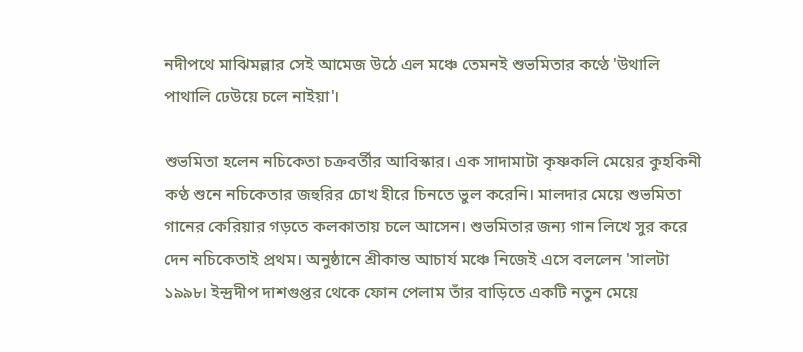নদীপথে মাঝিমল্লার সেই আমেজ উঠে এল মঞ্চে তেমনই শুভমিতার কণ্ঠে 'উথালি পাথালি ঢেউয়ে চলে নাইয়া'।

শুভমিতা হলেন নচিকেতা চক্রবর্তীর আবিস্কার। এক সাদামাটা কৃষ্ণকলি মেয়ের কুহকিনী কণ্ঠ শুনে নচিকেতার জহুরির চোখ হীরে চিনতে ভুল করেনি। মালদার মেয়ে শুভমিতা গানের কেরিয়ার গড়তে কলকাতায় চলে আসেন। শুভমিতার জন্য গান লিখে সুর করে দেন নচিকেতাই প্রথম। অনুষ্ঠানে শ্রীকান্ত আচার্য মঞ্চে নিজেই এসে বললেন 'সালটা ১৯৯৮। ইন্দ্রদীপ দাশগুপ্তর থেকে ফোন পেলাম তাঁর বাড়িতে একটি নতুন মেয়ে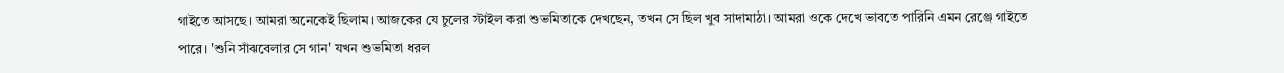গাইতে আসছে। আমরা অনেকেই ছিলাম। আজকের যে চুলের স্টাইল করা শুভমিতাকে দেখছেন, তখন সে ছিল খুব সাদামাঠা। আমরা ওকে দেখে ভাবতে পারিনি এমন রেঞ্জে গাইতে পারে। 'শুনি সাঁঝবেলার সে গান' যখন শুভমিতা ধরল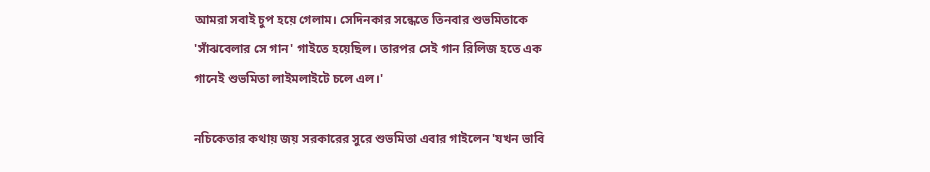আমরা সবাই চুপ হয়ে গেলাম। সেদিনকার সন্ধেতে তিনবার শুভমিতাকে 'সাঁঝবেলার সে গান' গাইতে হয়েছিল। তারপর সেই গান রিলিজ হতে এক গানেই শুভমিতা লাইমলাইটে চলে এল।'

নচিকেতার কথায় জয় সরকারের সুরে শুভমিতা এবার গাইলেন 'যখন ভাবি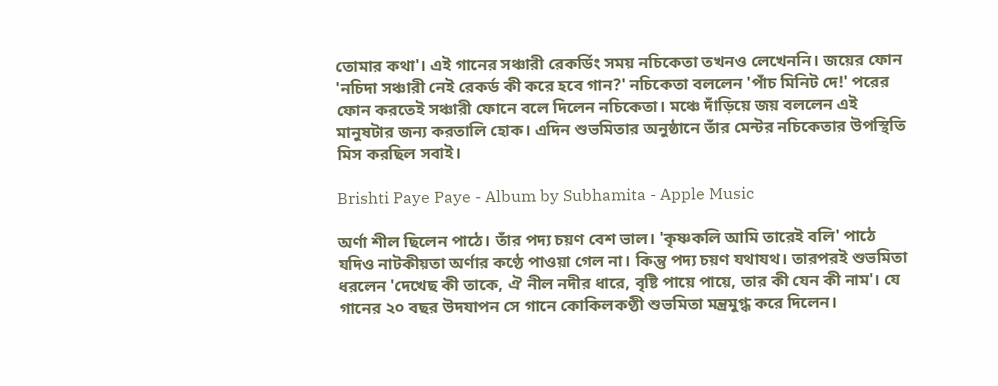তোমার কথা'। এই গানের সঞ্চারী রেকর্ডিং সময় নচিকেতা তখনও লেখেননি। জয়ের ফোন 'নচিদা সঞ্চারী নেই রেকর্ড কী করে হবে গান?' নচিকেতা বললেন 'পাঁচ মিনিট দে!' পরের ফোন করতেই সঞ্চারী ফোনে বলে দিলেন নচিকেতা। মঞ্চে দাঁড়িয়ে জয় বললেন এই মানুষটার জন্য করতালি হোক। এদিন শুভমিতার অনুষ্ঠানে তাঁর মেন্টর নচিকেতার উপস্থিতি মিস করছিল সবাই।

Brishti Paye Paye - Album by Subhamita - Apple Music

অর্ণা শীল ছিলেন পাঠে। তাঁর পদ্য চয়ণ বেশ ভাল। 'কৃষ্ণকলি আমি তারেই বলি' পাঠে যদিও নাটকীয়তা অর্ণার কণ্ঠে পাওয়া গেল না। কিন্তু পদ্য চয়ণ যথাযথ। তারপরই শুভমিতা ধরলেন 'দেখেছ কী তাকে, ঐ নীল নদীর ধারে, বৃষ্টি পায়ে পায়ে, তার কী যেন কী নাম'। যে গানের ২০ বছর উদযাপন সে গানে কোকিলকণ্ঠী শুভমিতা মন্ত্রমুগ্ধ করে দিলেন।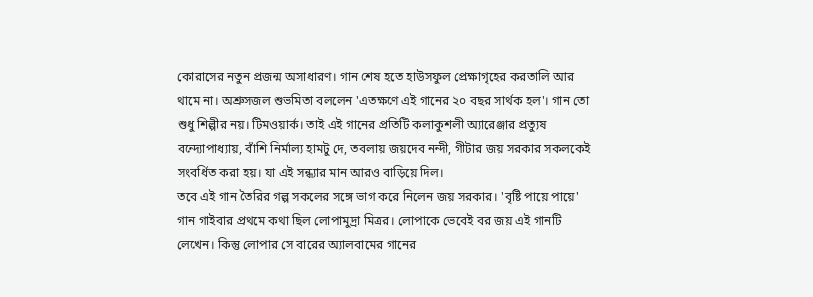কোরাসের নতুন প্রজন্ম অসাধারণ। গান শেষ হতে হাউসফুল প্রেক্ষাগৃহের করতালি আর থামে না। অশ্রুসজল শুভমিতা বললেন 'এতক্ষণে এই গানের ২০ বছর সার্থক হল'। গান তো শুধু শিল্পীর নয়। টিমওয়ার্ক। তাই এই গানের প্রতিটি কলাকুশলী অ্যারেঞ্জার প্রত্যুষ বন্দ্যোপাধ্যায়, বাঁশি নির্মাল্য হামটু দে, তবলায় জয়দেব নন্দী, গীটার জয় সরকার সকলকেই সংবর্ধিত করা হয়। যা এই সন্ধ্যার মান আরও বাড়িয়ে দিল।
তবে এই গান তৈরির গল্প সকলের সঙ্গে ভাগ করে নিলেন জয় সরকার। 'বৃষ্টি পায়ে পায়ে' গান গাইবার প্রথমে কথা ছিল লোপামুদ্রা মিত্রর। লোপাকে ভেবেই বর জয় এই গানটি লেখেন। কিন্তু লোপার সে বারের অ্যালবামের গানের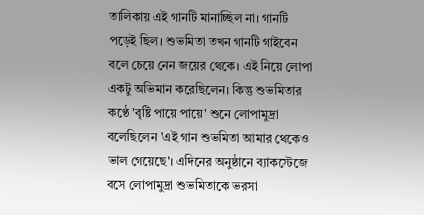তালিকায় এই গানটি মানাচ্ছিল না। গানটি পড়েই ছিল। শুভমিতা তখন গানটি গাইবেন বলে চেয়ে নেন জয়ের থেকে। এই নিয়ে লোপা একটু অভিমান করেছিলেন। কিন্তু শুভমিতার কণ্ঠে 'বৃষ্টি পায়ে পায়ে' শুনে লোপামুদ্রা বলেছিলেন 'এই গান শুভমিতা আমার থেকেও ভাল গেয়েছে'। এদিনের অনুষ্ঠানে ব্যাকস্টেজে বসে লোপামুদ্রা শুভমিতাকে ভরসা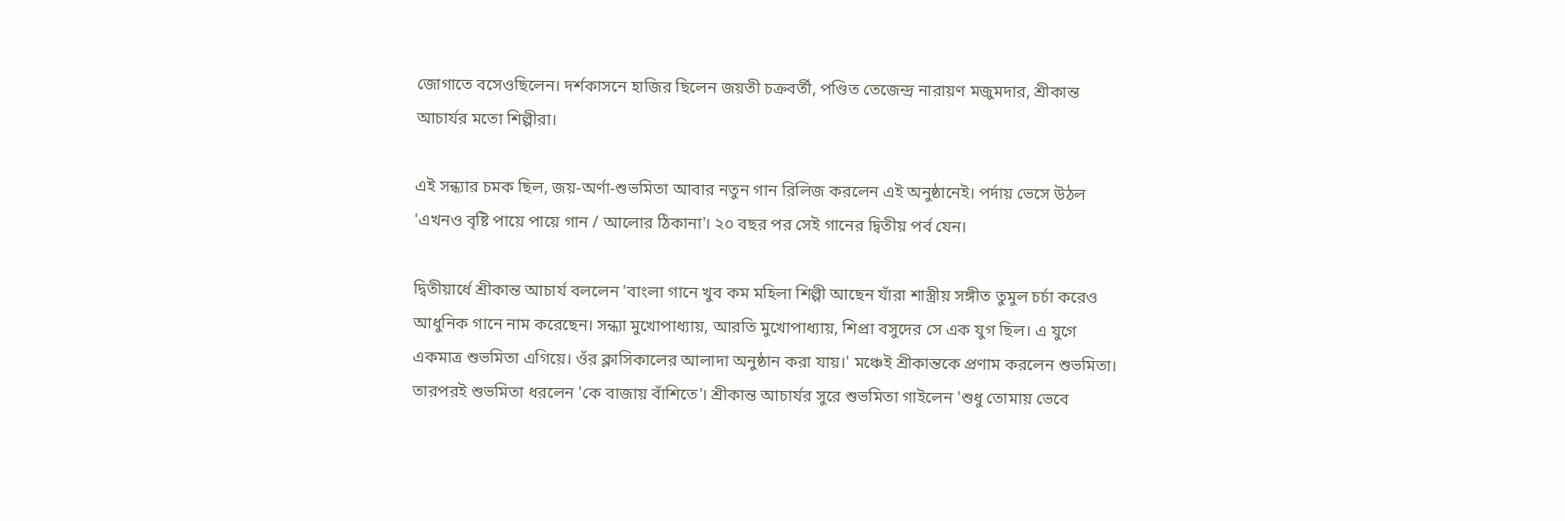জোগাতে বসেওছিলেন। দর্শকাসনে হাজির ছিলেন জয়তী চক্রবর্তী, পণ্ডিত তেজেন্দ্র নারায়ণ মজুমদার, শ্রীকান্ত আচার্যর মতো শিল্পীরা।

এই সন্ধ্যার চমক ছিল, জয়-অর্ণা-শুভমিতা আবার নতুন গান রিলিজ করলেন এই অনুষ্ঠানেই। পর্দায় ভেসে উঠল 'এখনও বৃষ্টি পায়ে পায়ে গান / আলোর ঠিকানা'। ২০ বছর পর সেই গানের দ্বিতীয় পর্ব যেন।

দ্বিতীয়ার্ধে শ্রীকান্ত আচার্য বললেন 'বাংলা গানে খুব কম মহিলা শিল্পী আছেন যাঁরা শাস্ত্রীয় সঙ্গীত তুমুল চর্চা করেও আধুনিক গানে নাম করেছেন। সন্ধ্যা মুখোপাধ্যায়, আরতি মুখোপাধ্যায়, শিপ্রা বসুদের সে এক যুগ ছিল। এ যুগে একমাত্র শুভমিতা এগিয়ে। ওঁর ক্লাসিকালের আলাদা অনুষ্ঠান করা যায়।' মঞ্চেই শ্রীকান্তকে প্রণাম করলেন শুভমিতা। তারপরই শুভমিতা ধরলেন 'কে বাজায় বাঁশিতে'। শ্রীকান্ত আচার্যর সুরে শুভমিতা গাইলেন 'শুধু তোমায় ভেবে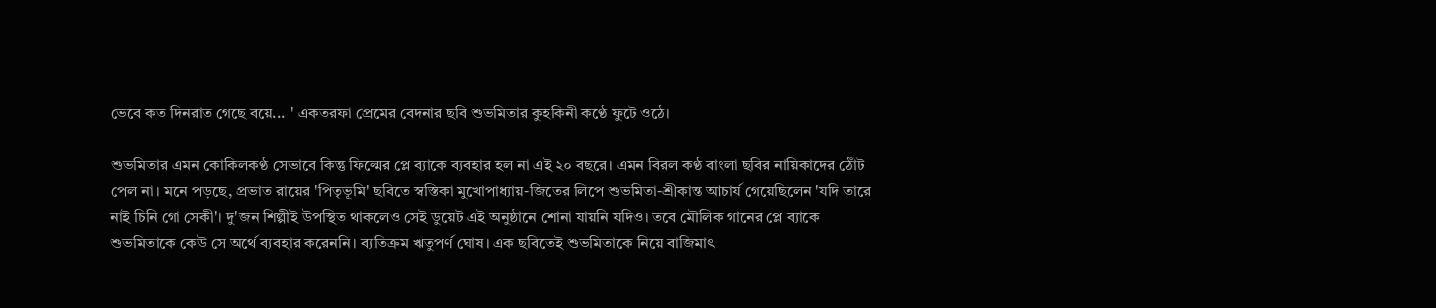ভেবে কত দিনরাত গেছে বয়ে... ' একতরফা প্রেমের বেদনার ছবি শুভমিতার কুহকিনী কণ্ঠে ফুটে ওঠে।

শুভমিতার এমন কোকিলকণ্ঠ সেভাবে কিন্তু ফিল্মের প্লে ব্যাকে ব্যবহার হল না এই ২০ বছরে। এমন বিরল কণ্ঠ বাংলা ছবির নায়িকাদের ঠোঁট পেল না। মনে পড়ছে, প্রভাত রায়ের 'পিতৃভূমি' ছবিতে স্বস্তিকা মুখোপাধ্যায়-জিতের লিপে শুভমিতা-শ্রীকান্ত আচার্য গেয়েছিলেন 'যদি তারে নাই চিনি গো সেকী'। দু'জন শিল্পীই উপস্থিত থাকলেও সেই ডুয়েট এই অনুষ্ঠানে শোনা যায়নি যদিও। তবে মৌলিক গানের প্লে ব্যাকে শুভমিতাকে কেউ সে অর্থে ব্যবহার করেননি। ব্যতিক্রম ঋতুপর্ণ ঘোষ। এক ছবিতেই শুভমিতাকে নিয়ে বাজিমাৎ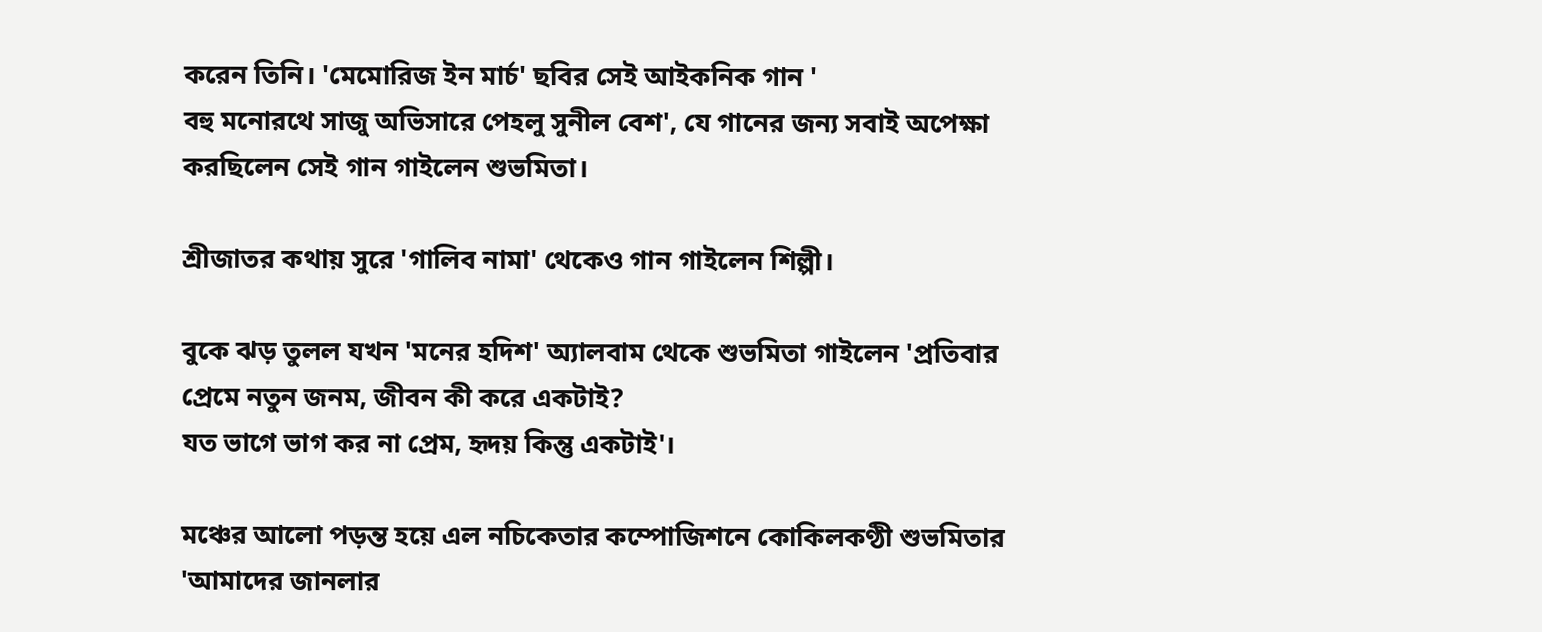করেন তিনি। 'মেমোরিজ ইন মার্চ' ছবির সেই আইকনিক গান '
বহু মনোরথে সাজু অভিসারে পেহলু সুনীল বেশ', যে গানের জন্য সবাই অপেক্ষা করছিলেন সেই গান গাইলেন শুভমিতা।

শ্রীজাতর কথায় সুরে 'গালিব নামা' থেকেও গান গাইলেন শিল্পী।

বুকে ঝড় তুলল যখন 'মনের হদিশ' অ্যালবাম থেকে শুভমিতা গাইলেন 'প্রতিবার প্রেমে নতুন জনম, জীবন কী করে একটাই?
যত ভাগে ভাগ কর না প্রেম, হৃদয় কিন্তু একটাই'।

মঞ্চের আলো পড়ন্ত হয়ে এল নচিকেতার কম্পোজিশনে কোকিলকণ্ঠী শুভমিতার 'আমাদের জানলার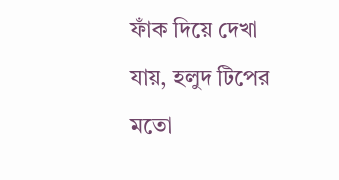ফাঁক দিয়ে দেখা যায়, হলুদ টিপের মতো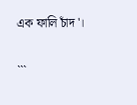এক ফালি চাঁদ'।


```